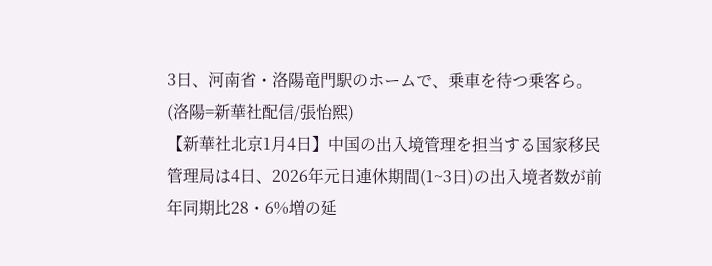3日、河南省・洛陽竜門駅のホームで、乗車を待つ乗客ら。(洛陽=新華社配信/張怡熙)
【新華社北京1月4日】中国の出入境管理を担当する国家移民管理局は4日、2026年元日連休期間(1~3日)の出入境者数が前年同期比28・6%増の延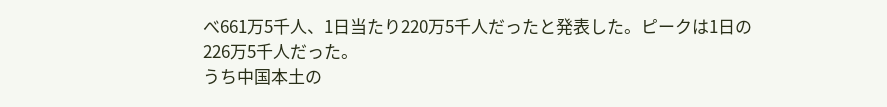べ661万5千人、1日当たり220万5千人だったと発表した。ピークは1日の226万5千人だった。
うち中国本土の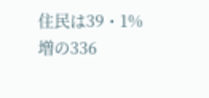住民は39・1%増の336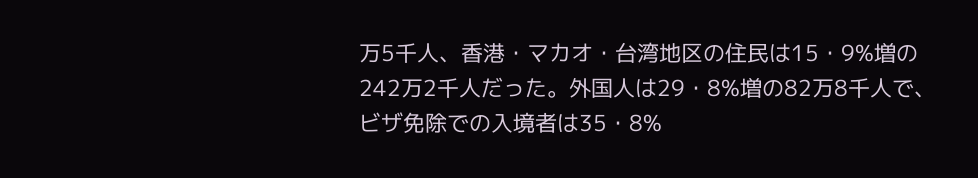万5千人、香港・マカオ・台湾地区の住民は15・9%増の242万2千人だった。外国人は29・8%増の82万8千人で、ビザ免除での入境者は35・8%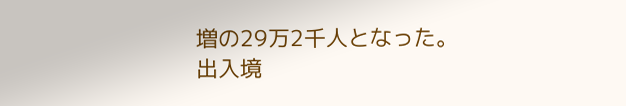増の29万2千人となった。
出入境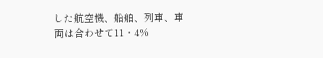した航空機、船舶、列車、車両は合わせて11・4%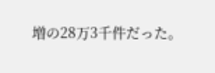増の28万3千件だった。